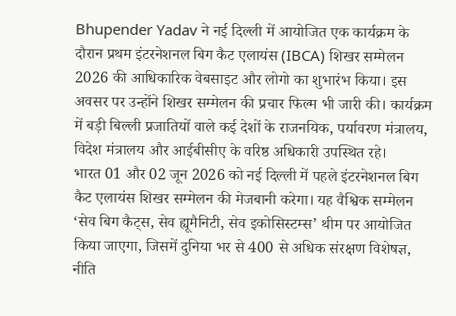Bhupender Yadav ने नई दिल्ली में आयोजित एक कार्यक्रम के दौरान प्रथम इंटरनेशनल बिग कैट एलायंस (IBCA) शिखर सम्मेलन 2026 की आधिकारिक वेबसाइट और लोगो का शुभारंभ किया। इस अवसर पर उन्होंने शिखर सम्मेलन की प्रचार फिल्म भी जारी की। कार्यक्रम में बड़ी बिल्ली प्रजातियों वाले कई देशों के राजनयिक, पर्यावरण मंत्रालय, विदेश मंत्रालय और आईबीसीए के वरिष्ठ अधिकारी उपस्थित रहे।
भारत 01 और 02 जून 2026 को नई दिल्ली में पहले इंटरनेशनल बिग कैट एलायंस शिखर सम्मेलन की मेजबानी करेगा। यह वैश्विक सम्मेलन ‘सेव बिग कैट्स, सेव ह्यूमैनिटी, सेव इकोसिस्टम्स’ थीम पर आयोजित किया जाएगा, जिसमें दुनिया भर से 400 से अधिक संरक्षण विशेषज्ञ, नीति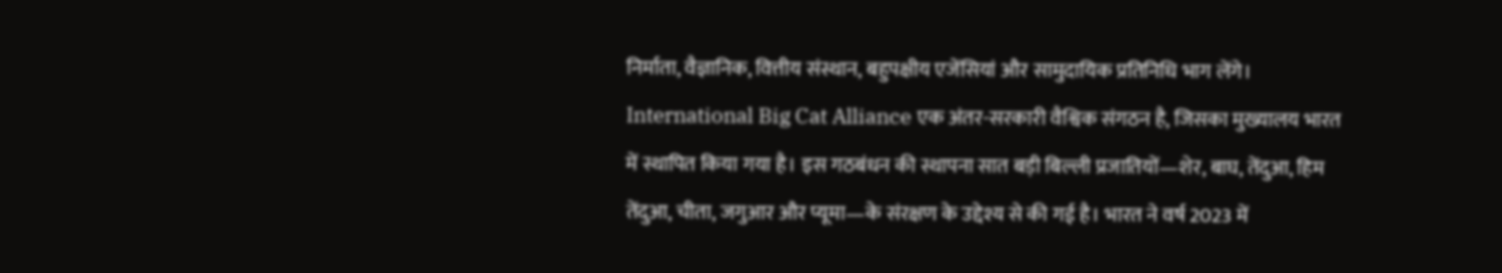निर्माता, वैज्ञानिक, वित्तीय संस्थान, बहुपक्षीय एजेंसियां और सामुदायिक प्रतिनिधि भाग लेंगे।
International Big Cat Alliance एक अंतर-सरकारी वैश्विक संगठन है, जिसका मुख्यालय भारत में स्थापित किया गया है। इस गठबंधन की स्थापना सात बड़ी बिल्ली प्रजातियों—शेर, बाघ, तेंदुआ, हिम तेंदुआ, चीता, जगुआर और प्यूमा—के संरक्षण के उद्देश्य से की गई है। भारत ने वर्ष 2023 में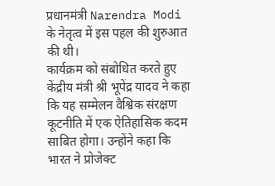प्रधानमंत्री Narendra Modi के नेतृत्व में इस पहल की शुरुआत की थी।
कार्यक्रम को संबोधित करते हुए केंद्रीय मंत्री श्री भूपेंद्र यादव ने कहा कि यह सम्मेलन वैश्विक संरक्षण कूटनीति में एक ऐतिहासिक कदम साबित होगा। उन्होंने कहा कि भारत ने प्रोजेक्ट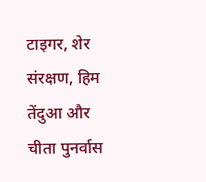टाइगर, शेर संरक्षण, हिम तेंदुआ और चीता पुनर्वास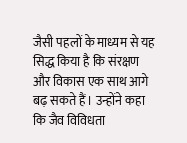जैसी पहलों के माध्यम से यह सिद्ध किया है कि संरक्षण और विकास एक साथ आगे बढ़ सकते हैं। उन्होंने कहा कि जैव विविधता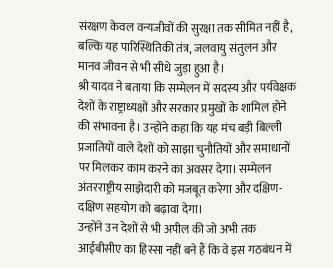संरक्षण केवल वन्यजीवों की सुरक्षा तक सीमित नहीं है, बल्कि यह पारिस्थितिकी तंत्र, जलवायु संतुलन और मानव जीवन से भी सीधे जुड़ा हुआ है।
श्री यादव ने बताया कि सम्मेलन में सदस्य और पर्यवेक्षक देशों के राष्ट्राध्यक्षों और सरकार प्रमुखों के शामिल होने की संभावना है। उन्होंने कहा कि यह मंच बड़ी बिल्ली प्रजातियों वाले देशों को साझा चुनौतियों और समाधानों पर मिलकर काम करने का अवसर देगा। सम्मेलन अंतरराष्ट्रीय साझेदारी को मजबूत करेगा और दक्षिण-दक्षिण सहयोग को बढ़ावा देगा।
उन्होंने उन देशों से भी अपील की जो अभी तक आईबीसीए का हिस्सा नहीं बने हैं कि वे इस गठबंधन में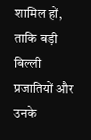शामिल हों, ताकि बड़ी बिल्ली प्रजातियों और उनके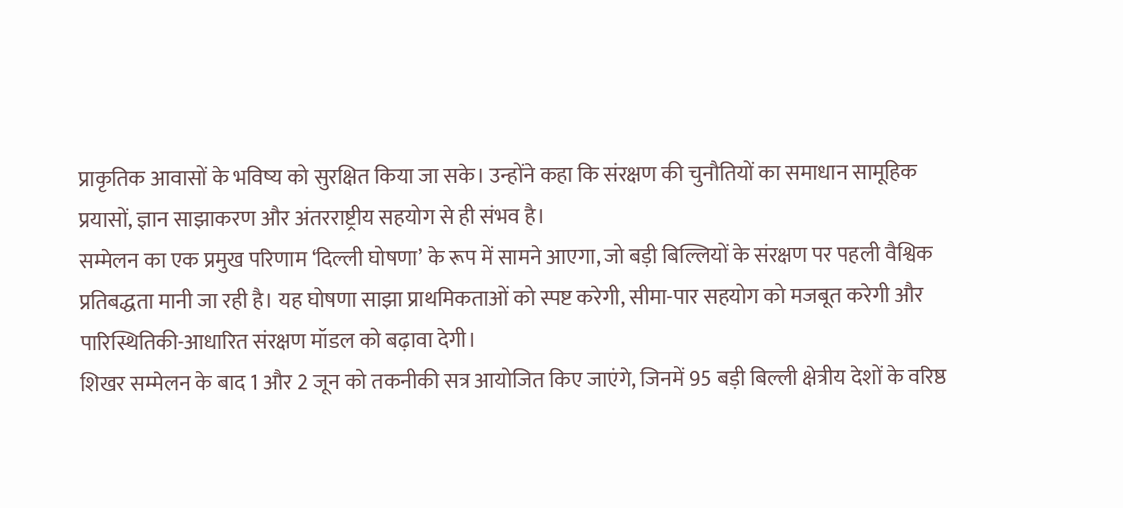प्राकृतिक आवासों के भविष्य को सुरक्षित किया जा सके। उन्होंने कहा कि संरक्षण की चुनौतियों का समाधान सामूहिक प्रयासों, ज्ञान साझाकरण और अंतरराष्ट्रीय सहयोग से ही संभव है।
सम्मेलन का एक प्रमुख परिणाम ‘दिल्ली घोषणा’ के रूप में सामने आएगा, जो बड़ी बिल्लियों के संरक्षण पर पहली वैश्विक प्रतिबद्धता मानी जा रही है। यह घोषणा साझा प्राथमिकताओं को स्पष्ट करेगी, सीमा-पार सहयोग को मजबूत करेगी और पारिस्थितिकी-आधारित संरक्षण मॉडल को बढ़ावा देगी।
शिखर सम्मेलन के बाद 1 और 2 जून को तकनीकी सत्र आयोजित किए जाएंगे, जिनमें 95 बड़ी बिल्ली क्षेत्रीय देशों के वरिष्ठ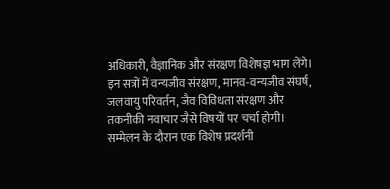अधिकारी, वैज्ञानिक और संरक्षण विशेषज्ञ भाग लेंगे। इन सत्रों में वन्यजीव संरक्षण, मानव-वन्यजीव संघर्ष, जलवायु परिवर्तन, जैव विविधता संरक्षण और तकनीकी नवाचार जैसे विषयों पर चर्चा होगी।
सम्मेलन के दौरान एक विशेष प्रदर्शनी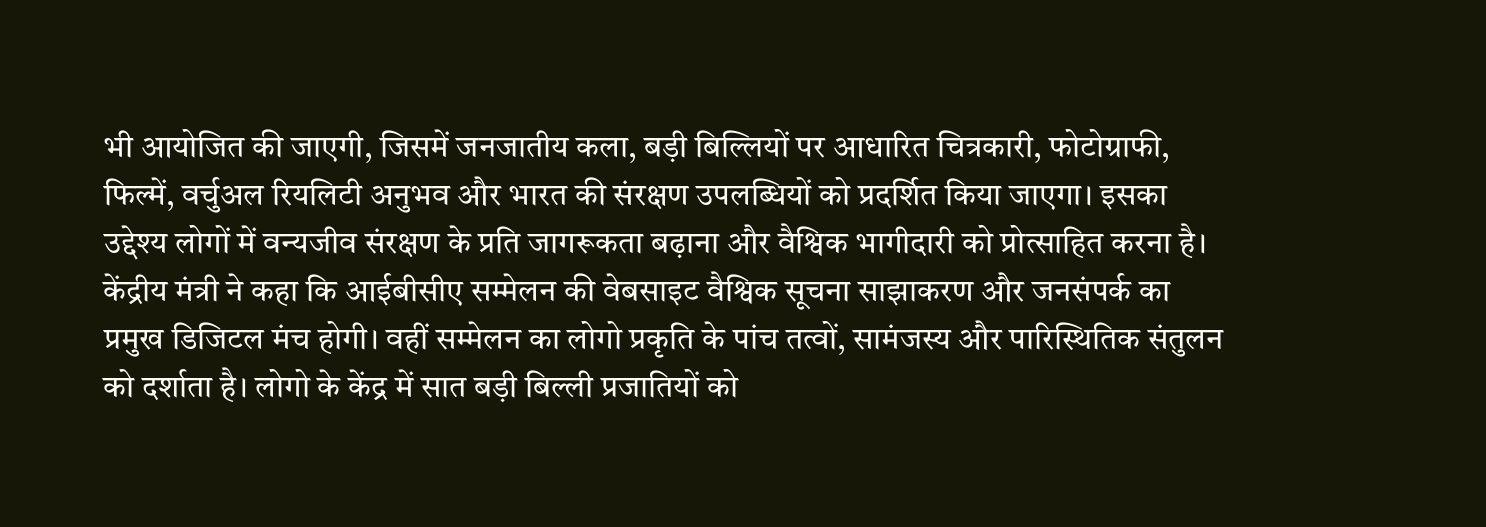भी आयोजित की जाएगी, जिसमें जनजातीय कला, बड़ी बिल्लियों पर आधारित चित्रकारी, फोटोग्राफी, फिल्में, वर्चुअल रियलिटी अनुभव और भारत की संरक्षण उपलब्धियों को प्रदर्शित किया जाएगा। इसका उद्देश्य लोगों में वन्यजीव संरक्षण के प्रति जागरूकता बढ़ाना और वैश्विक भागीदारी को प्रोत्साहित करना है।
केंद्रीय मंत्री ने कहा कि आईबीसीए सम्मेलन की वेबसाइट वैश्विक सूचना साझाकरण और जनसंपर्क का प्रमुख डिजिटल मंच होगी। वहीं सम्मेलन का लोगो प्रकृति के पांच तत्वों, सामंजस्य और पारिस्थितिक संतुलन को दर्शाता है। लोगो के केंद्र में सात बड़ी बिल्ली प्रजातियों को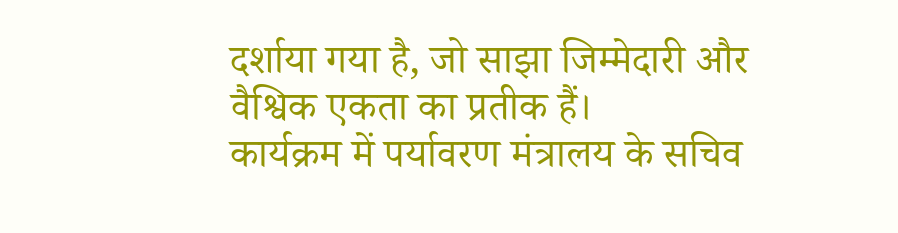दर्शाया गया है, जो साझा जिम्मेदारी और वैश्विक एकता का प्रतीक हैं।
कार्यक्रम में पर्यावरण मंत्रालय के सचिव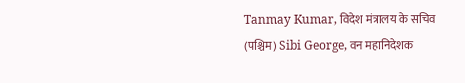Tanmay Kumar, विदेश मंत्रालय के सचिव (पश्चिम) Sibi George, वन महानिदेशक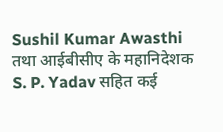Sushil Kumar Awasthi तथा आईबीसीए के महानिदेशक S. P. Yadav सहित कई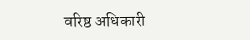वरिष्ठ अधिकारी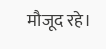मौजूद रहे।